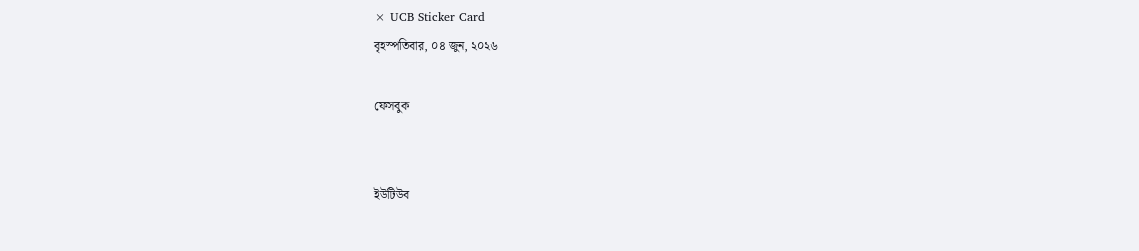× UCB Sticker Card
বৃহস্পতিবার, ০৪ জুন, ২০২৬

ফেসবুক


ইউটিউব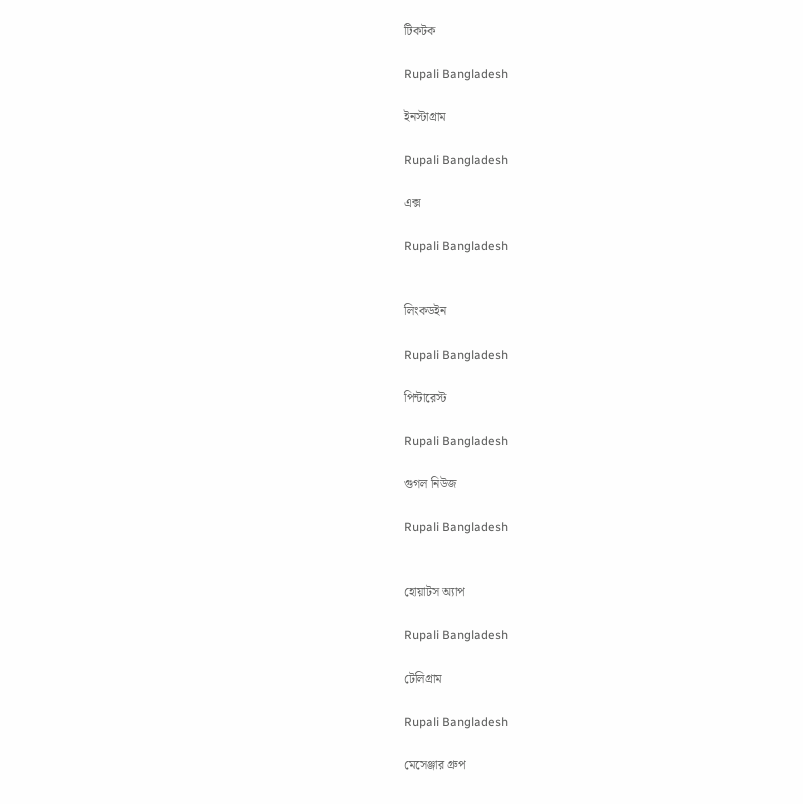টিকটক

Rupali Bangladesh

ইনস্টাগ্রাম

Rupali Bangladesh

এক্স

Rupali Bangladesh


লিংকডইন

Rupali Bangladesh

পিন্টারেস্ট

Rupali Bangladesh

গুগল নিউজ

Rupali Bangladesh


হোয়াটস অ্যাপ

Rupali Bangladesh

টেলিগ্রাম

Rupali Bangladesh

মেসেঞ্জার গ্রুপ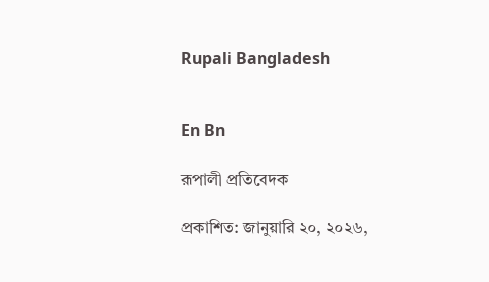Rupali Bangladesh


En Bn

রূপালী প্রতিবেদক

প্রকাশিত: জানুয়ারি ২০, ২০২৬,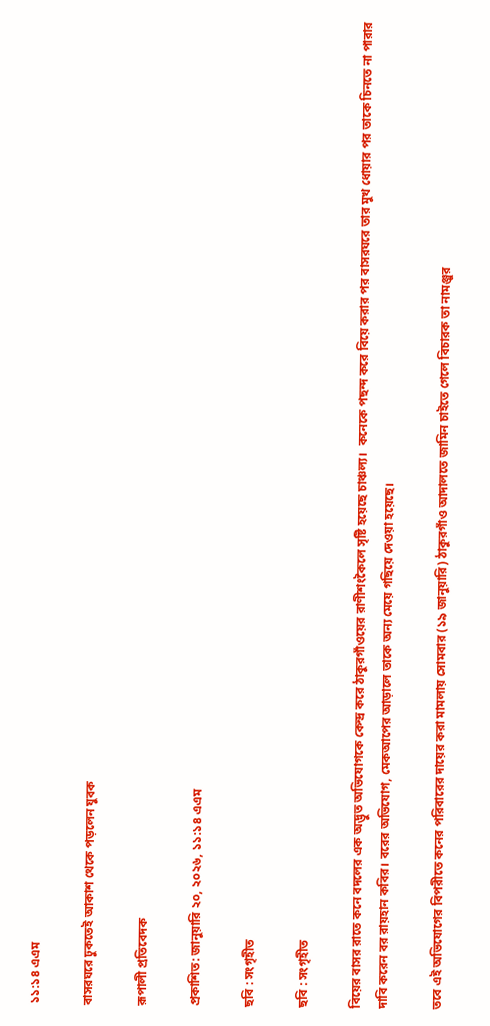১১:১৪ এএম

বাসরঘরে ঢুকতেই আকাশ থেকে পড়লেন যুবক

রূপালী প্রতিবেদক

প্রকাশিত: জানুয়ারি ২০, ২০২৬, ১১:১৪ এএম

ছবি : সংগৃহীত

ছবি : সংগৃহীত

বিয়ের বাসর রাতে কনে বদলের এক অদ্ভুত অভিযোগকে কেন্দ্র করে ঠাকুরগাঁওয়ের রাণীশংকৈলে সৃষ্টি হয়েছে চাঞ্চল্য।  কনেকে পছন্দ করে বিয়ে করার পর বাসরঘরে তার মুখ ধোয়ার পর তাকে চিনতে না পারার দাবি করেন বর রায়হান কবির। বরের অভিযোগ, মেকআপের আড়ালে তাকে অন্য মেয়ে গছিয়ে দেওয়া হয়েছে।

তবে এই অভিযোগের বিপরীতে কনের পরিবারের দায়ের করা মামলায় সোমবার (১৯ জানুয়ারি) ঠাকুরগাঁও আদালতে জামিন চাইতে গেলে বিচারক তা নামঞ্জুর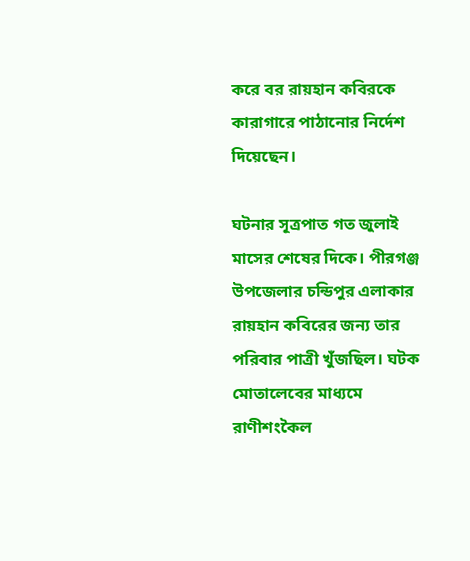করে বর রায়হান কবিরকে কারাগারে পাঠানোর নির্দেশ দিয়েছেন।

ঘটনার সূত্রপাত গত জুলাই মাসের শেষের দিকে। পীরগঞ্জ উপজেলার চন্ডিপুর এলাকার রায়হান কবিরের জন্য তার পরিবার পাত্রী খুঁজছিল। ঘটক মোতালেবের মাধ্যমে রাণীশংকৈল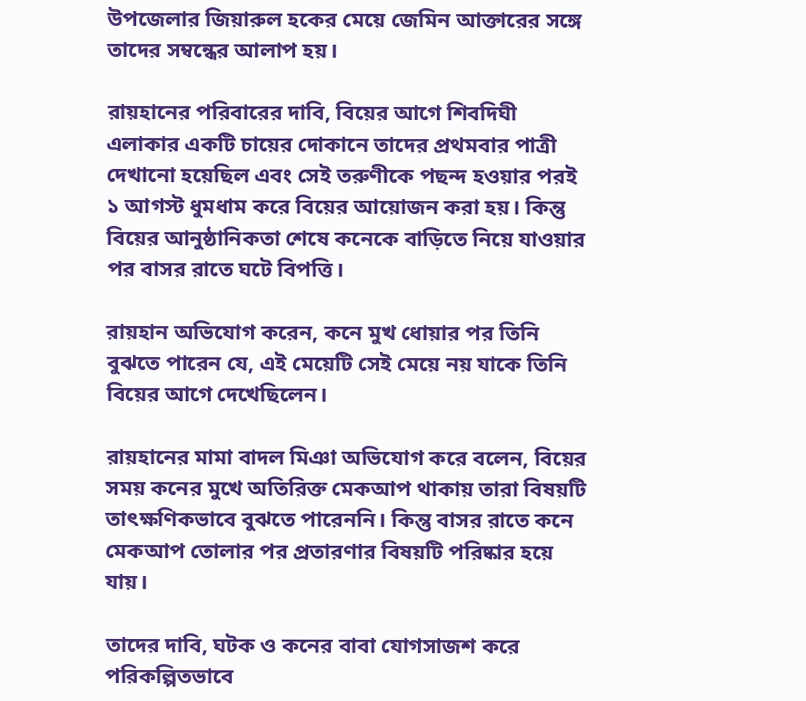উপজেলার জিয়ারুল হকের মেয়ে জেমিন আক্তারের সঙ্গে তাদের সম্বন্ধের আলাপ হয়।

রায়হানের পরিবারের দাবি, বিয়ের আগে শিবদিঘী এলাকার একটি চায়ের দোকানে তাদের প্রথমবার পাত্রী দেখানো হয়েছিল এবং সেই তরুণীকে পছন্দ হওয়ার পরই ১ আগস্ট ধুমধাম করে বিয়ের আয়োজন করা হয়। কিন্তু বিয়ের আনুষ্ঠানিকতা শেষে কনেকে বাড়িতে নিয়ে যাওয়ার পর বাসর রাতে ঘটে বিপত্তি।

রায়হান অভিযোগ করেন, কনে মুখ ধোয়ার পর তিনি বুঝতে পারেন যে, এই মেয়েটি সেই মেয়ে নয় যাকে তিনি বিয়ের আগে দেখেছিলেন।

রায়হানের মামা বাদল মিঞা অভিযোগ করে বলেন, বিয়ের সময় কনের মুখে অতিরিক্ত মেকআপ থাকায় তারা বিষয়টি তাৎক্ষণিকভাবে বুঝতে পারেননি। কিন্তু বাসর রাতে কনে মেকআপ তোলার পর প্রতারণার বিষয়টি পরিষ্কার হয়ে যায়।

তাদের দাবি, ঘটক ও কনের বাবা যোগসাজশ করে পরিকল্পিতভাবে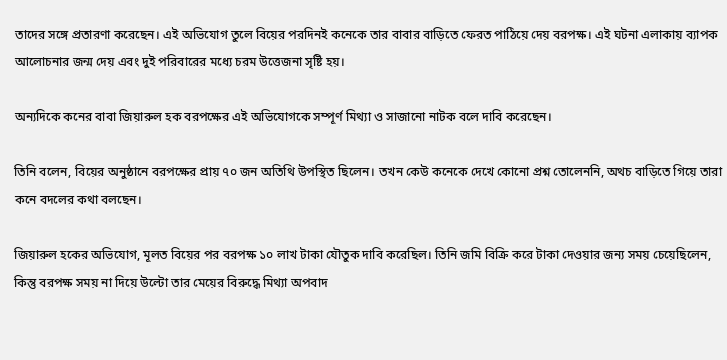তাদের সঙ্গে প্রতারণা করেছেন। এই অভিযোগ তুলে বিয়ের পরদিনই কনেকে তার বাবার বাড়িতে ফেরত পাঠিয়ে দেয় বরপক্ষ। এই ঘটনা এলাকায় ব্যাপক আলোচনার জন্ম দেয় এবং দুই পরিবারের মধ্যে চরম উত্তেজনা সৃষ্টি হয়।

অন্যদিকে কনের বাবা জিয়ারুল হক বরপক্ষের এই অভিযোগকে সম্পূর্ণ মিথ্যা ও সাজানো নাটক বলে দাবি করেছেন।

তিনি বলেন, বিয়ের অনুষ্ঠানে বরপক্ষের প্রায় ৭০ জন অতিথি উপস্থিত ছিলেন। তখন কেউ কনেকে দেখে কোনো প্রশ্ন তোলেননি, অথচ বাড়িতে গিয়ে তারা কনে বদলের কথা বলছেন।

জিয়ারুল হকের অভিযোগ, মূলত বিয়ের পর বরপক্ষ ১০ লাখ টাকা যৌতুক দাবি করেছিল। তিনি জমি বিক্রি করে টাকা দেওয়ার জন্য সময় চেয়েছিলেন, কিন্তু বরপক্ষ সময় না দিয়ে উল্টো তার মেয়ের বিরুদ্ধে মিথ্যা অপবাদ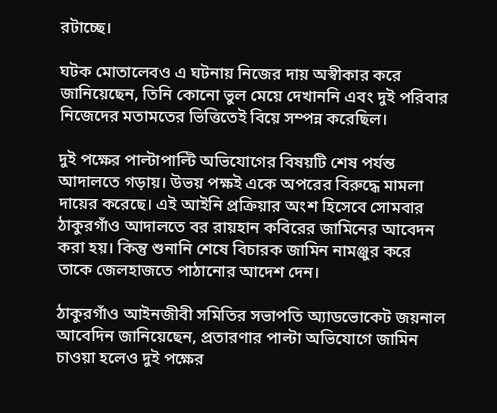রটাচ্ছে।

ঘটক মোতালেবও এ ঘটনায় নিজের দায় অস্বীকার করে জানিয়েছেন, তিনি কোনো ভুল মেয়ে দেখাননি এবং দুই পরিবার নিজেদের মতামতের ভিত্তিতেই বিয়ে সম্পন্ন করেছিল।

দুই পক্ষের পাল্টাপাল্টি অভিযোগের বিষয়টি শেষ পর্যন্ত আদালতে গড়ায়। উভয় পক্ষই একে অপরের বিরুদ্ধে মামলা দায়ের করেছে। এই আইনি প্রক্রিয়ার অংশ হিসেবে সোমবার ঠাকুরগাঁও আদালতে বর রায়হান কবিরের জামিনের আবেদন করা হয়। কিন্তু শুনানি শেষে বিচারক জামিন নামঞ্জুর করে তাকে জেলহাজতে পাঠানোর আদেশ দেন।

ঠাকুরগাঁও আইনজীবী সমিতির সভাপতি অ্যাডভোকেট জয়নাল আবেদিন জানিয়েছেন, প্রতারণার পাল্টা অভিযোগে জামিন চাওয়া হলেও দুই পক্ষের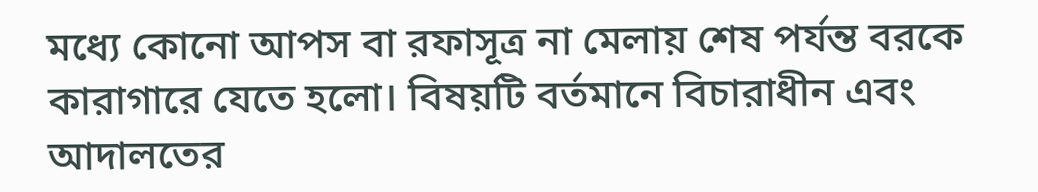মধ্যে কোনো আপস বা রফাসূত্র না মেলায় শেষ পর্যন্ত বরকে কারাগারে যেতে হলো। বিষয়টি বর্তমানে বিচারাধীন এবং আদালতের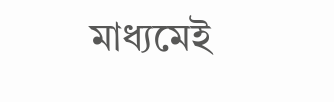মাধ্যমেই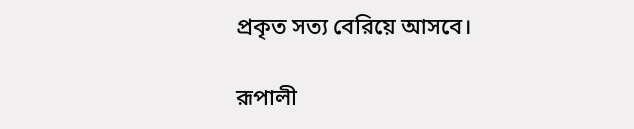প্রকৃত সত্য বেরিয়ে আসবে।

রূপালী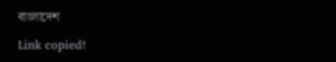বাংলাদেশ

Link copied!